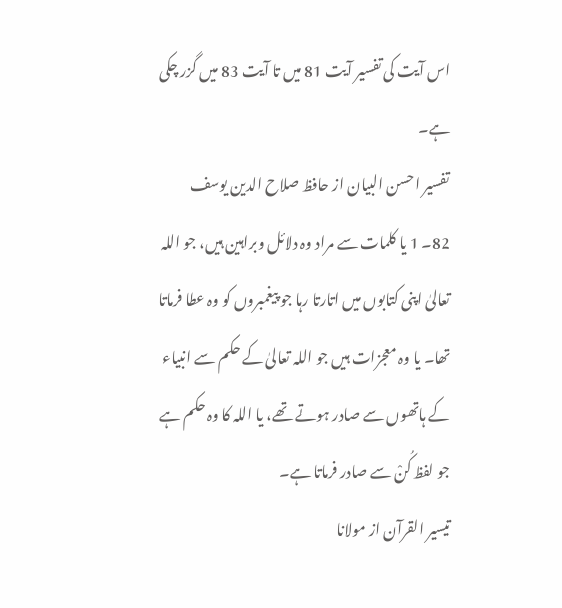اس آیت کی تفسیر آیت 81 میں تا آیت 83 میں گزر چکی ہے۔
تفسیر احسن البیان از حافظ صلاح الدین یوسف
82۔ 1 یا کلمات سے مراد وہ دلائل وبراہین ہیں، جو اللہ تعالیٰ اپنی کتابوں میں اتارتا رہا جو پیغمبروں کو وہ عطا فرماتا تھا۔ یا وہ معجزات ہیں جو اللہ تعالیٰ کے حکم سے انبیاء کے ہاتھوں سے صادر ہوتے تھے، یا اللہ کا وہ حکم ہے جو لفظ کُنْ سے صادر فرماتا ہے۔
تيسير القرآن از مولانا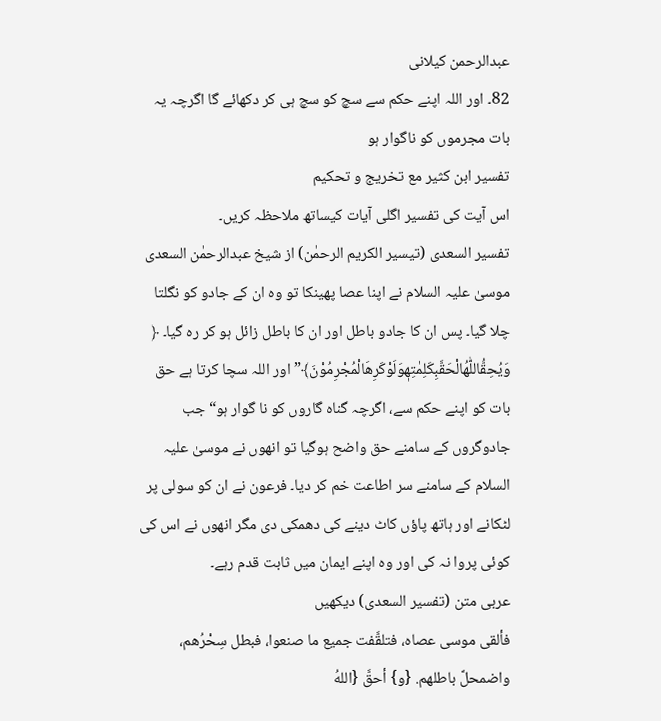عبدالرحمن کیلانی
82۔ اور اللہ اپنے حکم سے سچ کو سچ ہی کر دکھائے گا اگرچہ یہ بات مجرموں کو ناگوار ہو
تفسیر ابن کثیر مع تخریج و تحکیم
اس آیت کی تفسیر اگلی آیات کیساتھ ملاحظہ کریں۔
تفسیر السعدی (تیسیر الکریم الرحمٰن) از شیخ عبدالرحمٰن السعدی
موسیٰ علیہ السلام نے اپنا عصا پھینکا تو وہ ان کے جادو کو نگلتا چلا گیا۔ پس ان کا جادو باطل اور ان کا باطل زائل ہو کر رہ گیا۔ ﴿ وَیُحِقُّاللّٰهُالْحَقَّبِكَلِمٰتِهٖوَلَوْكَرِهَالْمُجْرِمُوْنَ﴾”اور اللہ سچا کرتا ہے حق بات کو اپنے حکم سے، اگرچہ گناہ گاروں کو نا گوار ہو“ جب جادوگروں کے سامنے حق واضح ہوگیا تو انھوں نے موسیٰ علیہ السلام کے سامنے سر اطاعت خم کر دیا۔ فرعون نے ان کو سولی پر لٹکانے اور ہاتھ پاؤں کاٹ دینے کی دھمکی دی مگر انھوں نے اس کی کوئی پروا نہ کی اور وہ اپنے ایمان میں ثابت قدم رہے۔
عربی متن (تفسیر السعدی) دیکھیں
فألقى موسى عصاه، فتلقَّفت جميع ما صنعوا، فبطل سِحْرُهم، واضمحلَّ باطلهم. {و} أحقَّ {اللهُ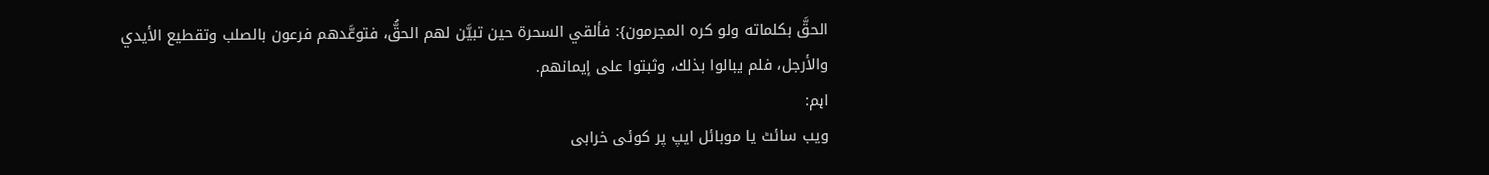الحقَّ بكلماته ولو كره المجرمون}: فألقي السحرة حين تبيَّن لهم الحقُّ، فتوعَّدهم فرعون بالصلب وتقطيع الأيدي والأرجل، فلم يبالوا بذلك، وثبتوا على إيمانهم.
اہم:
ویب سائٹ یا موبائل ایپ پر کوئی خرابی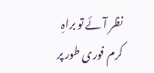نظر آئے تو براہِ کرم فوری طور پر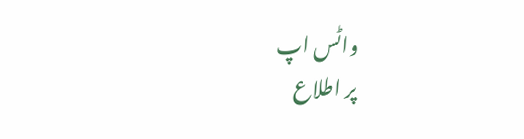واٹس اپ
پر اطلاع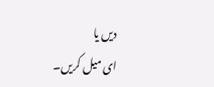دیں یا
ای میل کریں۔